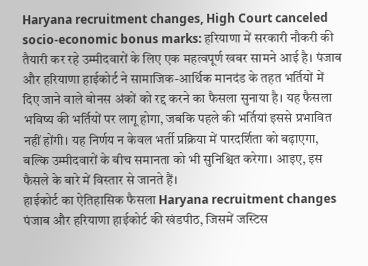Haryana recruitment changes, High Court canceled socio-economic bonus marks: हरियाणा में सरकारी नौकरी की तैयारी कर रहे उम्मीदवारों के लिए एक महत्वपूर्ण खबर सामने आई है। पंजाब और हरियाणा हाईकोर्ट ने सामाजिक-आर्थिक मानदंड के तहत भर्तियों में दिए जाने वाले बोनस अंकों को रद्द करने का फैसला सुनाया है। यह फैसला भविष्य की भर्तियों पर लागू होगा, जबकि पहले की भर्तियां इससे प्रभावित नहीं होंगी। यह निर्णय न केवल भर्ती प्रक्रिया में पारदर्शिता को बढ़ाएगा, बल्कि उम्मीदवारों के बीच समानता को भी सुनिश्चित करेगा। आइए, इस फैसले के बारे में विस्तार से जानते हैं।
हाईकोर्ट का ऐतिहासिक फैसला Haryana recruitment changes
पंजाब और हरियाणा हाईकोर्ट की खंडपीठ, जिसमें जस्टिस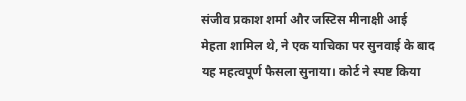संजीव प्रकाश शर्मा और जस्टिस मीनाक्षी आई मेहता शामिल थे, ने एक याचिका पर सुनवाई के बाद यह महत्वपूर्ण फैसला सुनाया। कोर्ट ने स्पष्ट किया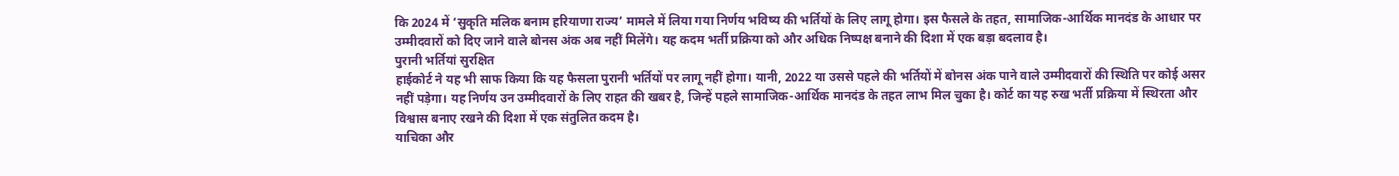कि 2024 में ‘सुकृति मलिक बनाम हरियाणा राज्य’ मामले में लिया गया निर्णय भविष्य की भर्तियों के लिए लागू होगा। इस फैसले के तहत, सामाजिक-आर्थिक मानदंड के आधार पर उम्मीदवारों को दिए जाने वाले बोनस अंक अब नहीं मिलेंगे। यह कदम भर्ती प्रक्रिया को और अधिक निष्पक्ष बनाने की दिशा में एक बड़ा बदलाव है।
पुरानी भर्तियां सुरक्षित
हाईकोर्ट ने यह भी साफ किया कि यह फैसला पुरानी भर्तियों पर लागू नहीं होगा। यानी, 2022 या उससे पहले की भर्तियों में बोनस अंक पाने वाले उम्मीदवारों की स्थिति पर कोई असर नहीं पड़ेगा। यह निर्णय उन उम्मीदवारों के लिए राहत की खबर है, जिन्हें पहले सामाजिक-आर्थिक मानदंड के तहत लाभ मिल चुका है। कोर्ट का यह रुख भर्ती प्रक्रिया में स्थिरता और विश्वास बनाए रखने की दिशा में एक संतुलित कदम है।
याचिका और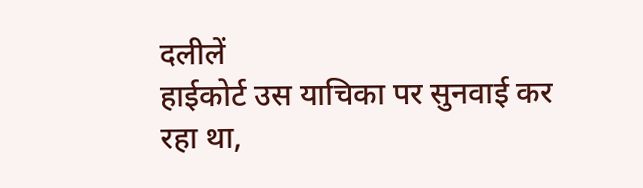दलीलें
हाईकोर्ट उस याचिका पर सुनवाई कर रहा था,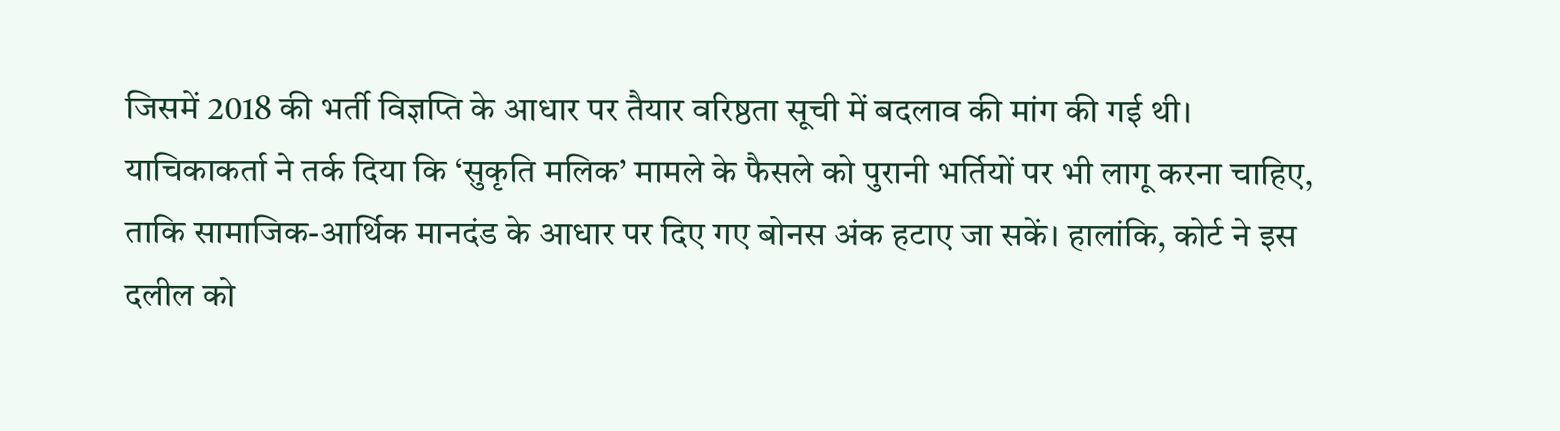जिसमें 2018 की भर्ती विज्ञप्ति के आधार पर तैयार वरिष्ठता सूची में बदलाव की मांग की गई थी। याचिकाकर्ता ने तर्क दिया कि ‘सुकृति मलिक’ मामले के फैसले को पुरानी भर्तियों पर भी लागू करना चाहिए, ताकि सामाजिक-आर्थिक मानदंड के आधार पर दिए गए बोनस अंक हटाए जा सकें। हालांकि, कोर्ट ने इस दलील को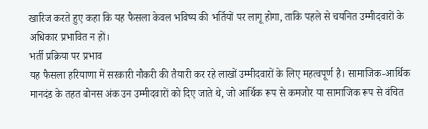खारिज करते हुए कहा कि यह फैसला केवल भविष्य की भर्तियों पर लागू होगा, ताकि पहले से चयनित उम्मीदवारों के अधिकार प्रभावित न हों।
भर्ती प्रक्रिया पर प्रभाव
यह फैसला हरियाणा में सरकारी नौकरी की तैयारी कर रहे लाखों उम्मीदवारों के लिए महत्वपूर्ण है। सामाजिक-आर्थिक मानदंड के तहत बोनस अंक उन उम्मीदवारों को दिए जाते थे, जो आर्थिक रूप से कमजोर या सामाजिक रूप से वंचित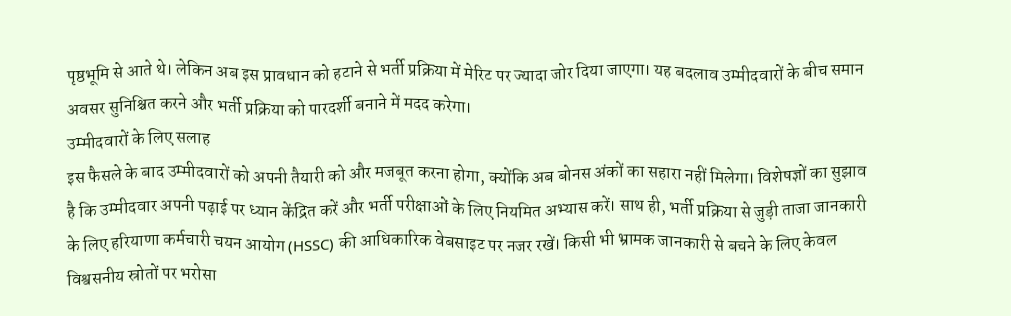पृष्ठभूमि से आते थे। लेकिन अब इस प्रावधान को हटाने से भर्ती प्रक्रिया में मेरिट पर ज्यादा जोर दिया जाएगा। यह बदलाव उम्मीदवारों के बीच समान अवसर सुनिश्चित करने और भर्ती प्रक्रिया को पारदर्शी बनाने में मदद करेगा।
उम्मीदवारों के लिए सलाह
इस फैसले के बाद उम्मीदवारों को अपनी तैयारी को और मजबूत करना होगा, क्योंकि अब बोनस अंकों का सहारा नहीं मिलेगा। विशेषज्ञों का सुझाव है कि उम्मीदवार अपनी पढ़ाई पर ध्यान केंद्रित करें और भर्ती परीक्षाओं के लिए नियमित अभ्यास करें। साथ ही, भर्ती प्रक्रिया से जुड़ी ताजा जानकारी के लिए हरियाणा कर्मचारी चयन आयोग (HSSC) की आधिकारिक वेबसाइट पर नजर रखें। किसी भी भ्रामक जानकारी से बचने के लिए केवल विश्वसनीय स्रोतों पर भरोसा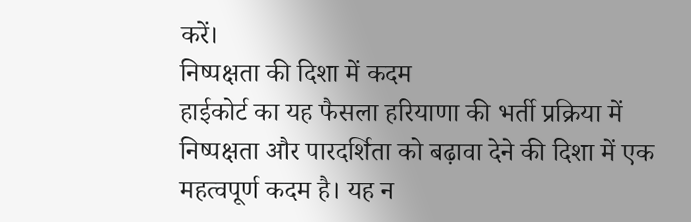करें।
निष्पक्षता की दिशा में कदम
हाईकोर्ट का यह फैसला हरियाणा की भर्ती प्रक्रिया में निष्पक्षता और पारदर्शिता को बढ़ावा देने की दिशा में एक महत्वपूर्ण कदम है। यह न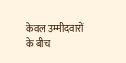केवल उम्मीदवारों के बीच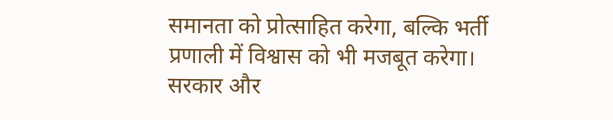समानता को प्रोत्साहित करेगा, बल्कि भर्ती प्रणाली में विश्वास को भी मजबूत करेगा। सरकार और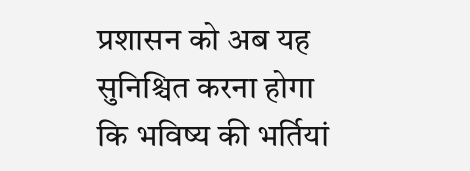प्रशासन को अब यह सुनिश्चित करना होगा कि भविष्य की भर्तियां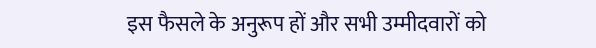इस फैसले के अनुरूप हों और सभी उम्मीदवारों को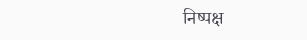निष्पक्ष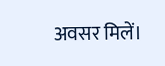अवसर मिलें।